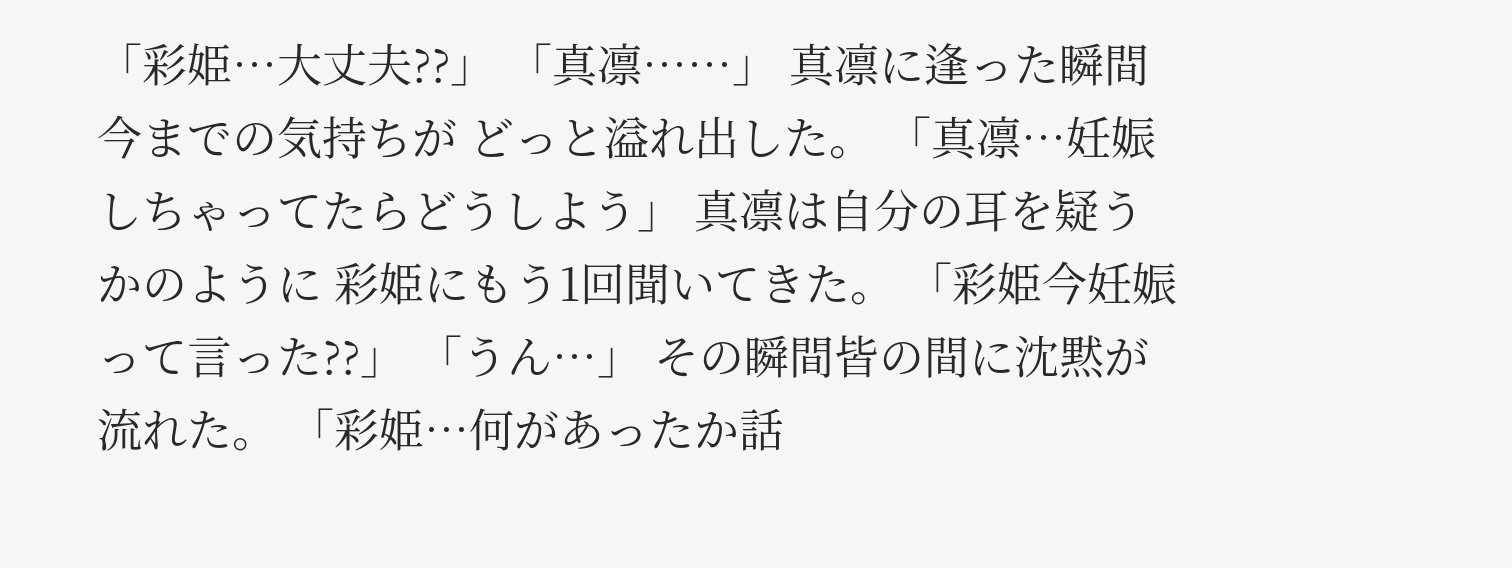「彩姫…大丈夫??」 「真凛……」 真凛に逢った瞬間今までの気持ちが どっと溢れ出した。 「真凛…妊娠しちゃってたらどうしよう」 真凛は自分の耳を疑うかのように 彩姫にもう1回聞いてきた。 「彩姫今妊娠って言った??」 「うん…」 その瞬間皆の間に沈黙が流れた。 「彩姫…何があったか話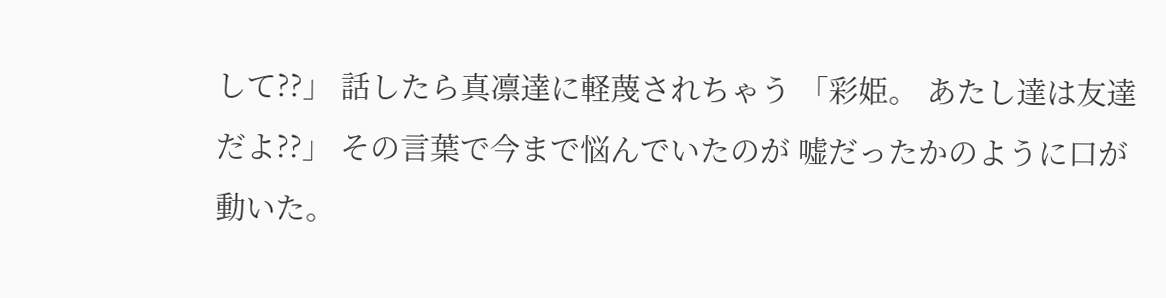して??」 話したら真凛達に軽蔑されちゃう 「彩姫。 あたし達は友達だよ??」 その言葉で今まで悩んでいたのが 嘘だったかのように口が動いた。